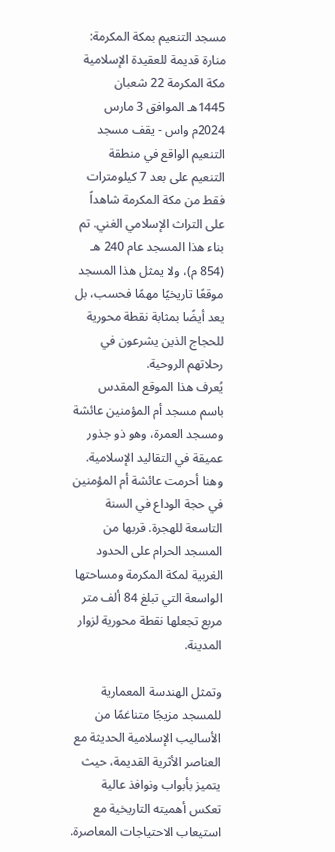مسجد التنعيم بمكة المكرمة: منارة قديمة للعقيدة الإسلامية
مكة المكرمة 22 شعبان 1445هـ الموافق 3 مارس 2024م واس - يقف مسجد التنعيم الواقع في منطقة التنعيم على بعد 7 كيلومترات فقط من مكة المكرمة شاهداً على التراث الإسلامي الغني. تم بناء هذا المسجد عام 240 هـ (854 م)، ولا يمثل هذا المسجد موقعًا تاريخيًا مهمًا فحسب، بل يعد أيضًا بمثابة نقطة محورية للحجاج الذين يشرعون في رحلاتهم الروحية.
يُعرف هذا الموقع المقدس باسم مسجد أم المؤمنين عائشة ومسجد العمرة، وهو ذو جذور عميقة في التقاليد الإسلامية. وهنا أحرمت عائشة أم المؤمنين في حجة الوداع في السنة التاسعة للهجرة. قربها من المسجد الحرام على الحدود الغربية لمكة المكرمة ومساحتها الواسعة التي تبلغ 84 ألف متر مربع تجعلها نقطة محورية لزوار المدينة.

وتمثل الهندسة المعمارية للمسجد مزيجًا متناغمًا من الأساليب الإسلامية الحديثة مع العناصر الأثرية القديمة، حيث يتميز بأبواب ونوافذ عالية تعكس أهميته التاريخية مع استيعاب الاحتياجات المعاصرة.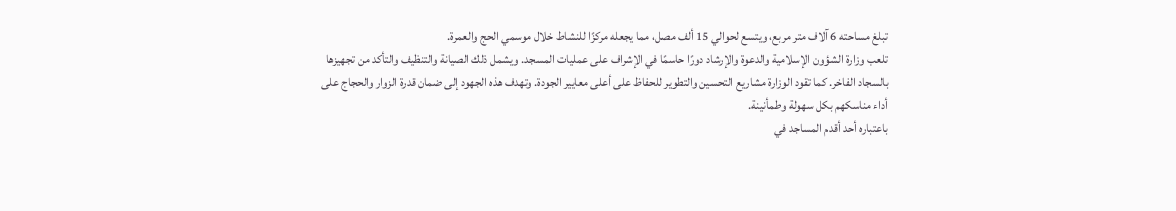تبلغ مساحته 6 آلاف متر مربع، ويتسع لحوالي 15 ألف مصل، مما يجعله مركزًا للنشاط خلال موسمي الحج والعمرة.
تلعب وزارة الشؤون الإسلامية والدعوة والإرشاد دورًا حاسمًا في الإشراف على عمليات المسجد. ويشمل ذلك الصيانة والتنظيف والتأكد من تجهيزها بالسجاد الفاخر. كما تقود الوزارة مشاريع التحسين والتطوير للحفاظ على أعلى معايير الجودة. وتهدف هذه الجهود إلى ضمان قدرة الزوار والحجاج على أداء مناسكهم بكل سهولة وطمأنينة.
باعتباره أحد أقدم المساجد في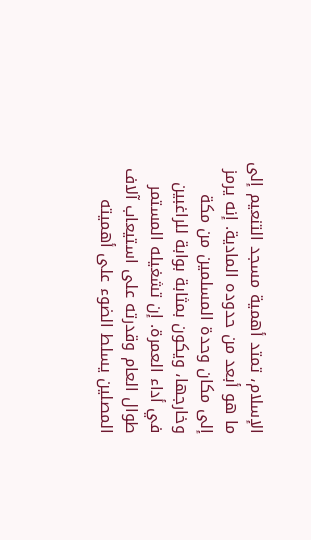الإسلام، تمتد أهمية مسجد التنعيم إلى ما هو أبعد من حدوده المادية. إنه يرمز إلى مكان وحدة المسلمين من مكة وخارجها، ويكون بمثابة بوابة للراغبين في أداء العمرة. إن تشغيله المستمر طوال العام وقدرته على استيعاب آلاف المصلين يسلط الضوء على أهميته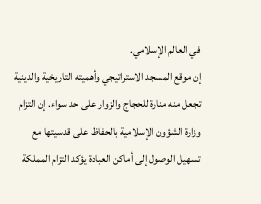في العالم الإسلامي.
إن موقع المسجد الاستراتيجي وأهميته التاريخية والدينية تجعل منه منارة للحجاج والزوار على حد سواء. إن التزام وزارة الشؤون الإسلامية بالحفاظ على قدسيتها مع تسهيل الوصول إلى أماكن العبادة يؤكد التزام المملكة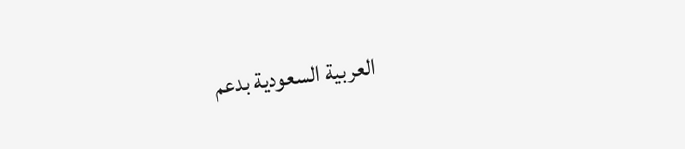العربية السعودية بدعم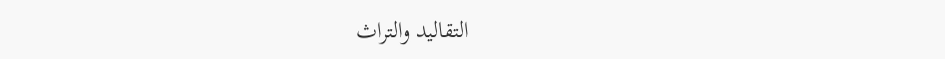التقاليد والتراث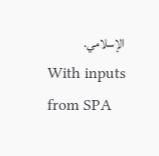الإسلامي.
With inputs from SPA